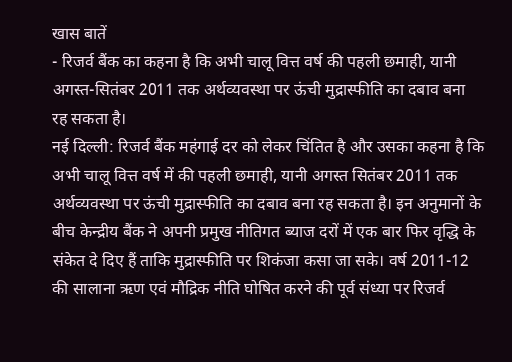खास बातें
- रिजर्व बैंक का कहना है कि अभी चालू वित्त वर्ष की पहली छमाही, यानी अगस्त-सितंबर 2011 तक अर्थव्यवस्था पर ऊंची मुद्रास्फीति का दबाव बना रह सकता है।
नई दिल्ली: रिजर्व बैंक महंगाई दर को लेकर चिंतित है और उसका कहना है कि अभी चालू वित्त वर्ष में की पहली छमाही, यानी अगस्त सितंबर 2011 तक अर्थव्यवस्था पर ऊंची मुद्रास्फीति का दबाव बना रह सकता है। इन अनुमानों के बीच केन्द्रीय बैंक ने अपनी प्रमुख नीतिगत ब्याज दरों में एक बार फिर वृद्धि के संकेत दे दिए हैं ताकि मुद्रास्फीति पर शिकंजा कसा जा सके। वर्ष 2011-12 की सालाना ऋण एवं मौद्रिक नीति घोषित करने की पूर्व संध्या पर रिजर्व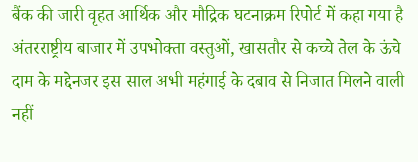बैंक की जारी वृहत आर्थिक और मौद्रिक घटनाक्रम रिपोर्ट में कहा गया है अंतरराष्ट्रीय बाजार में उपभोक्ता वस्तुओं, खासतौर से कच्चे तेल के ऊंचे दाम के मद्देनजर इस साल अभी महंगाई के दबाव से निजात मिलने वाली नहीं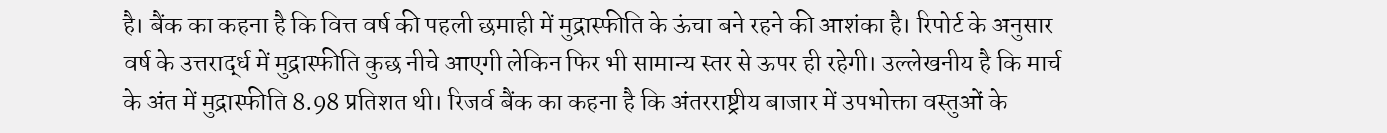है। बैंक का कहना है कि वित्त वर्ष की पहली छमाही में मुद्रास्फीति के ऊंचा बने रहने की आशंका है। रिपोर्ट के अनुसार वर्ष के उत्तरार्द्ध में मुद्रास्फीति कुछ नीचे आएगी लेकिन फिर भी सामान्य स्तर से ऊपर ही रहेगी। उल्लेखनीय है कि मार्च के अंत में मुद्रास्फीति 8.98 प्रतिशत थी। रिजर्व बैंक का कहना है कि अंतरराष्ट्रीय बाजार में उपभोक्ता वस्तुओं के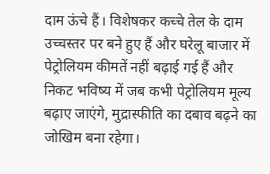दाम ऊंचे हैं। विशेषकर कच्चे तेल के दाम उच्चस्तर पर बने हुए हैं और घरेलू बाजार में पेट्रोलियम कीमतें नहीं बढ़ाई गई हैं और निकट भविष्य में जब कभी पेट्रोलियम मूल्य बढ़ाए जाएंगे, मुद्रास्फीति का दबाव बढ़ने का जोखिम बना रहेगा।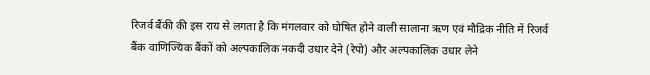रिजर्व बैंकी की इस राय से लगता है कि मंगलवार को घोषित होने वाली सालाना ऋण एवं मौद्रिक नीति में रिजर्व बैंक वाणिज्यिक बैंकों को अल्पकालिक नकदी उधार देने (रेपो) और अल्पकालिक उधार लेने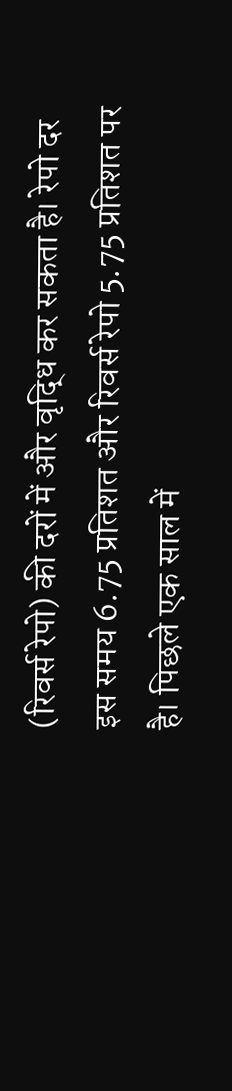(रिवर्स रेपो) की दरों में और वृद्धि कर सकता है। रेपो दर इस समय 6.75 प्रतिशत और रिवर्स रेपो 5.75 प्रतिशत पर है। पिछले एक साल में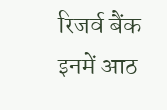रिजर्व बैंक इनमें आठ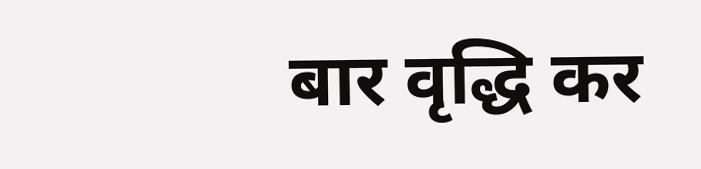बार वृद्धि कर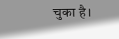चुका है।